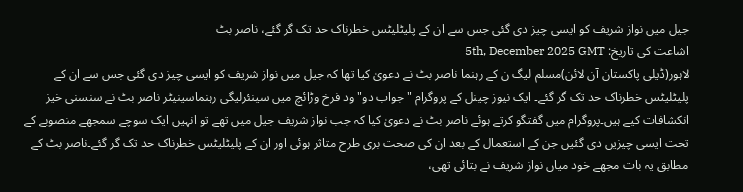جیل میں نواز شریف کو ایسی چیز دی گئی جس سے ان کے پلیٹلیٹس خطرناک حد تک گر گئے، ناصر بٹ
اشاعت کی تاریخ: 5th, December 2025 GMT
لاہور(ڈیلی پاکستان آن لائن)مسلم لیگ ن کے رہنما ناصر بٹ نے دعویٰ کیا تھا کہ جیل میں نواز شریف کو ایسی چیز دی گئی جس سے ان کے پلیٹلیٹس خطرناک حد تک گر گئے۔ ایک نیوز چینل کے پروگرام "جواب دو" ود فرخ وڑائچ میں سینئرلیگی رہنماسینیٹر ناصر بٹ نے سنسنی خیز انکشافات کیے ہیں۔پروگرام میں گفتگو کرتے ہوئے ناصر بٹ نے دعویٰ کیا کہ جب نواز شریف جیل میں تھے تو انہیں ایک سوچے سمجھے منصوبے کے تحت ایسی چیزیں دی گئیں جن کے استعمال کے بعد ان کی صحت بری طرح متاثر ہوئی اور ان کے پلیٹلیٹس خطرناک حد تک گر گئے۔ناصر بٹ کے مطابق یہ بات مجھے خود میاں نواز شریف نے بتائی تھی،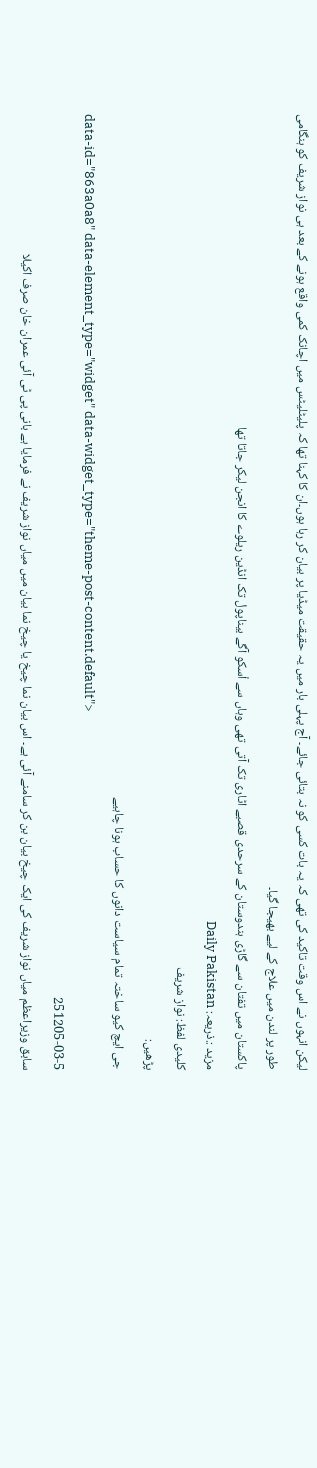لیکن انہوں نے اس وقت تاکید کی تھی کہ یہ بات کسی کو نہ بتائی جائے۔ آج پہلی بار میں یہ حقیقت میڈیا پر بیان کر رہا ہوں۔ان کا کہنا تھا کہ پلیٹلیٹس میں اچانک کمی واقع ہونے کے بعد ہی نواز شریف کو ہنگامی طور پر لندن میں علاج کے لیے بھیجا گیا۔
پاکستان میں تفتان سے گاڑی ہندوستان کے سرحدی قصبے اٹاری تک آتی تھی وہاں سے اْسکو آگے بیناپول تک انڈین ریلوے کا انجن لیکر جاتا تھا
مزید :.ذریعہ: Daily Pakistan
کلیدی لفظ: نواز شریف
پڑھیں:
جی ایچ کیو ساختہ تمام سیاست دانوں کا حساب ہونا چاہیے
data-id="863a0a8" data-element_type="widget" data-widget_type="theme-post-content.default">
251205-03-5
سابق وزیراعظم میاں نواز شریف کی ایک چیخ بیان بن کر سامنے آئی ہے۔ اس بیان نما چیخ یا چیخ نما بیان میں میاں نواز شریف نے فرمایا ہے بانی پی ٹی آئی عمران خان صرف اکیلا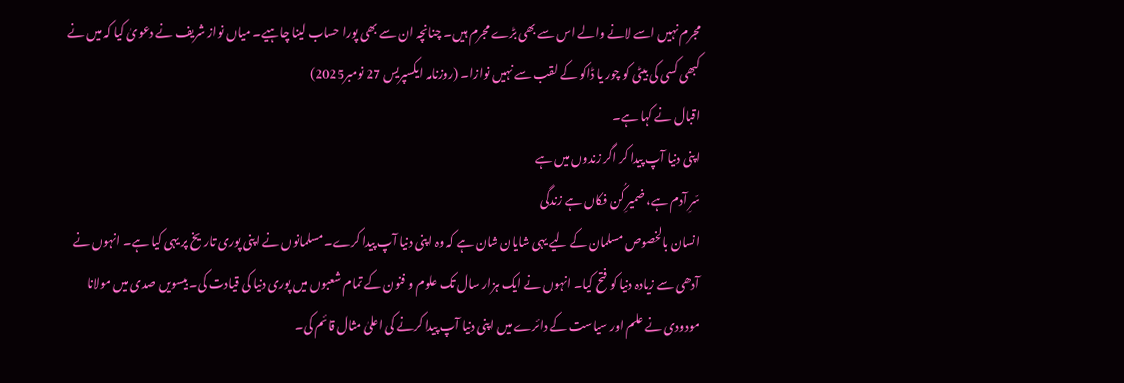مجرم نہیں اسے لانے والے اس سے بھی بڑے مجرم ہیں۔ چنانچہ ان سے بھی پورا حساب لینا چاہیے۔ میاں نواز شریف نے دعویٰ کیا کہ میں نے کبھی کسی کی بیٹی کو چور یا ڈاکو کے لقب سے نہیں نوازا۔ (روزنامہ ایکسپریس 27 نومبر2025)
اقبال نے کہا ہے۔
اپنی دنیا آپ پیدا کر اگر زندوں میں ہے
سّرِ آدم ہے، ضمیرِ کُن فکاں ہے زندگی
انسان بالخصوص مسلمان کے لیے یہی شایان شان ہے کہ وہ اپنی دنیا آپ پیدا کرے۔ مسلمانوں نے اپنی پوری تاریخ پر یہی کیا ہے۔ انہوں نے آدھی سے زیادہ دنیا کو فتح کیا۔ انہوں نے ایک ہزار سال تک علوم و فنون کے تمام شعبوں میں پوری دنیا کی قیادت کی۔ بیسویں صدی میں مولانا مودودی نے علم اور سیاست کے دائرے میں اپنی دنیا آپ پیدا کرنے کی اعلیٰ مثال قائم کی۔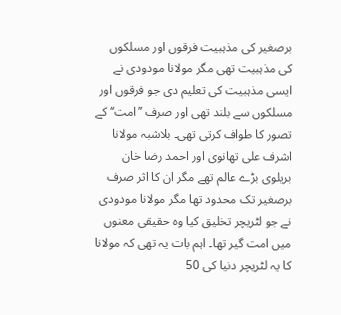برصغیر کی مذہبیت فرقوں اور مسلکوں کی مذہبیت تھی مگر مولانا مودودی نے ایسی مذہبیت کی تعلیم دی جو فرقوں اور مسلکوں سے بلند تھی اور صرف ’’امت‘‘ کے تصور کا طواف کرتی تھی۔ بلاشبہ مولانا اشرف علی تھانوی اور احمد رضا خان بریلوی بڑے عالم تھے مگر ان کا اثر صرف برصغیر تک محدود تھا مگر مولانا مودودی نے جو لٹریچر تخلیق کیا وہ حقیقی معنوں میں امت گیر تھا۔ اہم بات یہ تھی کہ مولانا کا یہ لٹریچر دنیا کی 50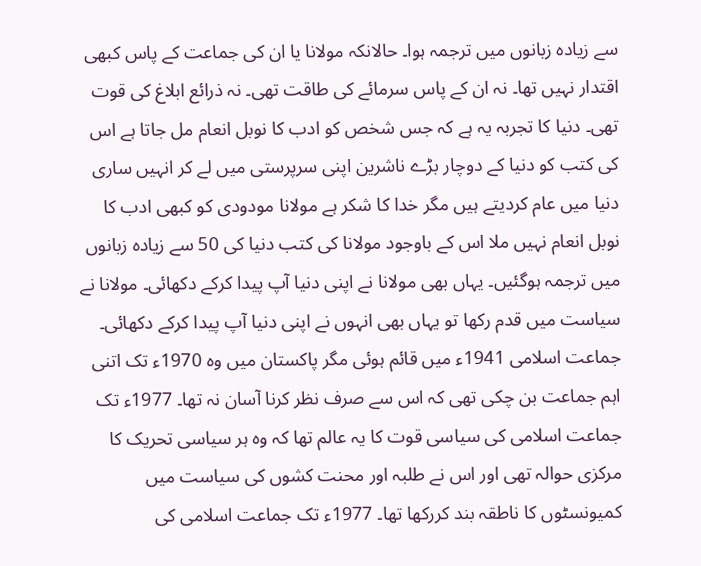سے زیادہ زبانوں میں ترجمہ ہوا۔ حالانکہ مولانا یا ان کی جماعت کے پاس کبھی اقتدار نہیں تھا۔ نہ ان کے پاس سرمائے کی طاقت تھی۔ نہ ذرائع ابلاغ کی قوت تھی۔ دنیا کا تجربہ یہ ہے کہ جس شخص کو ادب کا نوبل انعام مل جاتا ہے اس کی کتب کو دنیا کے دوچار بڑے ناشرین اپنی سرپرستی میں لے کر انہیں ساری دنیا میں عام کردیتے ہیں مگر خدا کا شکر ہے مولانا مودودی کو کبھی ادب کا نوبل انعام نہیں ملا اس کے باوجود مولانا کی کتب دنیا کی 50 سے زیادہ زبانوں میں ترجمہ ہوگئیں۔ یہاں بھی مولانا نے اپنی دنیا آپ پیدا کرکے دکھائی۔ مولانا نے سیاست میں قدم رکھا تو یہاں بھی انہوں نے اپنی دنیا آپ پیدا کرکے دکھائی۔ جماعت اسلامی 1941ء میں قائم ہوئی مگر پاکستان میں وہ 1970ء تک اتنی اہم جماعت بن چکی تھی کہ اس سے صرف نظر کرنا آسان نہ تھا۔ 1977ء تک جماعت اسلامی کی سیاسی قوت کا یہ عالم تھا کہ وہ ہر سیاسی تحریک کا مرکزی حوالہ تھی اور اس نے طلبہ اور محنت کشوں کی سیاست میں کمیونسٹوں کا ناطقہ بند کررکھا تھا۔ 1977ء تک جماعت اسلامی کی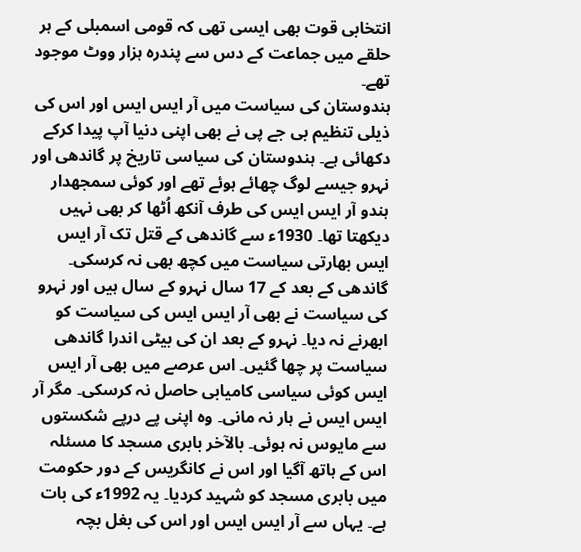انتخابی قوت بھی ایسی تھی کہ قومی اسمبلی کے ہر حلقے میں جماعت کے دس سے پندرہ ہزار ووٹ موجود تھے۔
ہندوستان کی سیاست میں آر ایس ایس اور اس کی ذیلی تنظیم بی جے پی نے بھی اپنی دنیا آپ پیدا کرکے دکھائی ہے۔ ہندوستان کی سیاسی تاریخ پر گاندھی اور نہرو جیسے لوگ چھائے ہوئے تھے اور کوئی سمجھدار ہندو آر ایس ایس کی طرف آنکھ اُٹھا کر بھی نہیں دیکھتا تھا۔ 1930ء سے گاندھی کے قتل تک آر ایس ایس بھارتی سیاست میں کچھ بھی نہ کرسکی۔ گاندھی کے بعد کے 17 سال نہرو کے سال ہیں اور نہرو کی سیاست نے بھی آر ایس ایس کی سیاست کو ابھرنے نہ دیا۔ نہرو کے بعد ان کی بیٹی اندرا گاندھی سیاست پر چھا گئیں۔ اس عرصے میں بھی آر ایس ایس کوئی سیاسی کامیابی حاصل نہ کرسکی۔ مگر آر ایس ایس نے ہار نہ مانی۔ وہ اپنی پے درپے شکستوں سے مایوس نہ ہوئی۔ بالآخر بابری مسجد کا مسئلہ اس کے ہاتھ آگیا اور اس نے کانگریس کے دور حکومت میں بابری مسجد کو شہید کردیا۔ یہ 1992ء کی بات ہے۔ یہاں سے آر ایس ایس اور اس کی بغل بچہ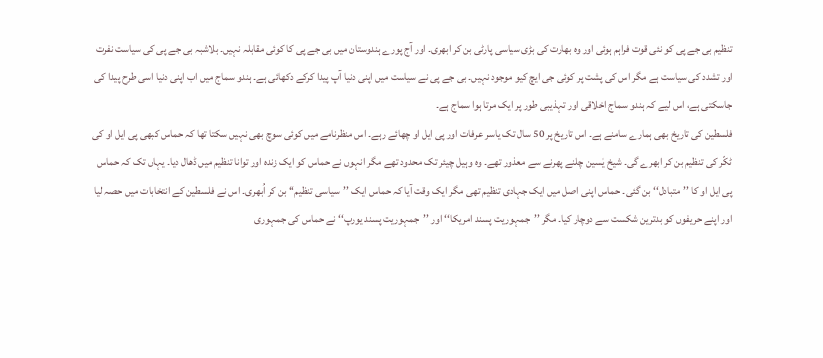تنظیم بی جے پی کو نئی قوت فراہم ہوئی اور وہ بھارت کی بڑی سیاسی پارٹی بن کر ابھری۔ اور آج پورے ہندوستان میں بی جے پی کا کوئی مقابلہ نہیں۔ بلاشبہ بی جے پی کی سیاست نفرت اور تشدد کی سیاست ہے مگر اس کی پشت پر کوئی جی ایچ کیو موجود نہیں۔ بی جے پی نے سیاست میں اپنی دنیا آپ پیدا کرکے دکھائی ہے۔ ہندو سماج میں اب اپنی دنیا اسی طرح پیدا کی جاسکتی ہے، اس لیے کہ ہندو سماج اخلاقی اور تہذیبی طور پر ایک مرتا ہوا سماج ہے۔
فلسطین کی تاریخ بھی ہمارے سامنے ہے۔ اس تاریخ پر 50 سال تک یاسر عرفات اور پی ایل او چھائے رہے۔ اس منظرنامے میں کوئی سوچ بھی نہیں سکتا تھا کہ حماس کبھی پی ایل او کی ٹکّر کی تنظیم بن کر ابھرے گی۔ شیخ یٰسین چلنے پھرنے سے معذور تھے۔ وہ وہیل چیئر تک محدود تھے مگر انہوں نے حماس کو ایک زندہ اور توانا تنظیم میں ڈھال دیا۔ یہاں تک کہ حماس پی ایل او کا ’’متبادل‘‘ بن گئی۔ حماس اپنی اصل میں ایک جہادی تنظیم تھی مگر ایک وقت آیا کہ حماس ایک ’’سیاسی تنظیم‘‘ بن کر اُبھری۔ اس نے فلسطین کے انتخابات میں حصہ لیا اور اپنے حریفوں کو بدترین شکست سے دوچار کیا۔ مگر ’’جمہوریت پسند امریکا‘‘ اور ’’جمہوریت پسند یورپ‘‘ نے حماس کی جمہوری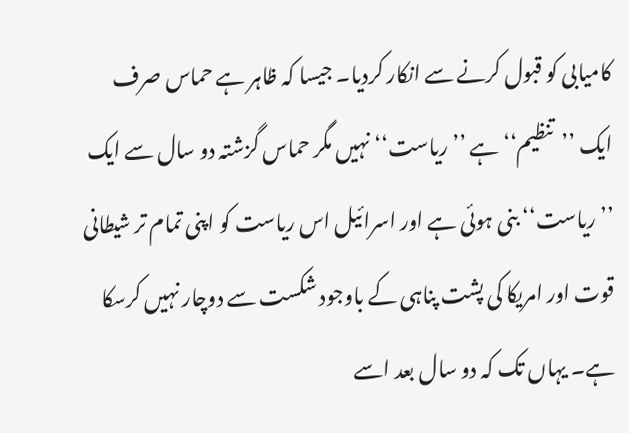کامیابی کو قبول کرنے سے انکار کردیا۔ جیسا کہ ظاہر ہے حماس صرف ایک ’’تنظیم‘‘ ہے ’’ریاست‘‘ نہیں مگر حماس گزشتہ دو سال سے ایک ’’ریاست‘‘ بنی ہوئی ہے اور اسرائیل اس ریاست کو اپنی تمام تر شیطانی قوت اور امریکا کی پشت پناہی کے باوجود شکست سے دوچار نہیں کرسکا ہے۔ یہاں تک کہ دو سال بعد اسے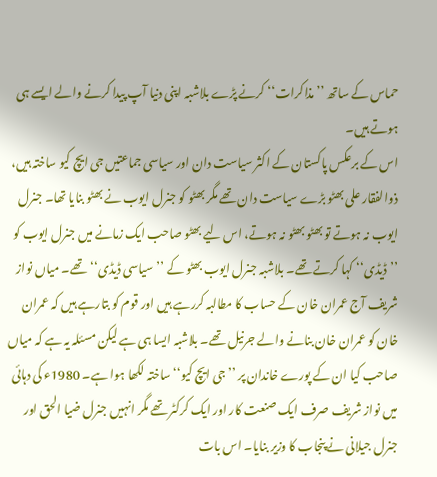حماس کے ساتھ ’’مذاکرات‘‘ کرنے پڑے بلاشبہ اپنی دنیا آپ پیدا کرنے والے ایسے ہی ہوتے ہیں۔
اس کے برعکس پاکستان کے اکثر سیاست دان اور سیاسی جماعتیں جی ایچ کیو ساختہ ہیں، ذوالفقار علی بھٹو بڑے سیاست دان تھے مگر بھٹو کو جنرل ایوب نے بھٹو بنایا تھا۔ جنرل ایوب نہ ہوتے تو بھٹو بھٹو نہ ہوتے، اس لیے بھٹو صاحب ایک زمانے میں جنرل ایوب کو ’’ڈیڈی‘‘ کہا کرتے تھے۔ بلاشبہ جنرل ایوب بھٹو کے ’’سیاسی ڈیڈی‘‘ تھے۔ میاں نواز شریف آج عمران خان کے حساب کا مطالبہ کررہے ہیں اور قوم کو بتارہے ہیں کہ عمران خان کو عمران خان بنانے والے جرنیل تھے۔ بلاشبہ ایسا ہی ہے لیکن مسئلہ یہ ہے کہ میاں صاحب کیا ان کے پورے خاندان پر ’’جی ایچ کیو‘‘ ساختہ لکھا ہوا ہے۔ 1980ء کی دہائی میں نواز شریف صرف ایک صنعت کار اور ایک کرکٹر تھے مگر انہیں جنرل ضیا الحق اور جنرل جیلانی نے پنجاب کا وزیر بنایا۔ اس بات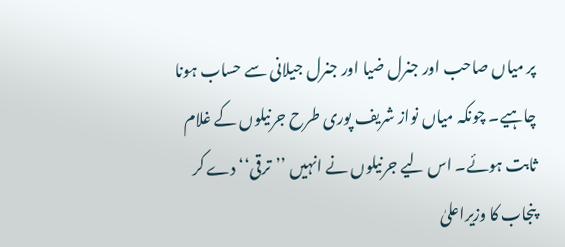پر میاں صاحب اور جنرل ضیا اور جنرل جیلانی سے حساب ہونا چاہیے۔ چونکہ میاں نواز شریف پوری طرح جرنیلوں کے غلام ثابت ہوئے۔ اس لیے جرنیلوں نے انہیں ’’ترقی‘‘ دے کر پنجاب کا وزیراعلیٰ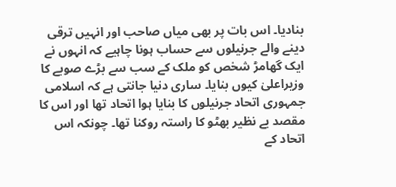بنادیا۔ اس بات پر بھی میاں صاحب اور انہیں ترقی دینے والے جرنیلوں سے حساب ہونا چاہیے کہ انہوں نے ایک گھامڑ شخص کو ملک کے سب سے بڑے صوبے کا وزیراعلیٰ کیوں بنایا۔ ساری دنیا جانتی ہے کہ اسلامی جمہوری اتحاد جرنیلوں کا بنایا ہوا اتحاد تھا اور اس کا مقصد بے نظیر بھٹو کا راستہ روکنا تھا۔ چونکہ اس اتحاد کے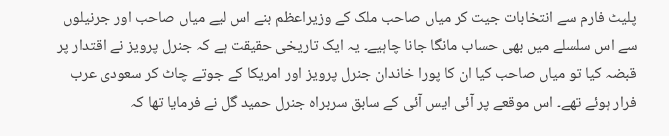پلیٹ فارم سے انتخابات جیت کر میاں صاحب ملک کے وزیراعظم بنے اس لیے میاں صاحب اور جرنیلوں سے اس سلسلے میں بھی حساب مانگا جانا چاہیے۔ یہ ایک تاریخی حقیقت ہے کہ جنرل پرویز نے اقتدار پر قبضہ کیا تو میاں صاحب کیا ان کا پورا خاندان جنرل پرویز اور امریکا کے جوتے چاٹ کر سعودی عرب فرار ہوئے تھے۔ اس موقعے پر آئی ایس آئی کے سابق سربراہ جنرل حمید گل نے فرمایا تھا کہ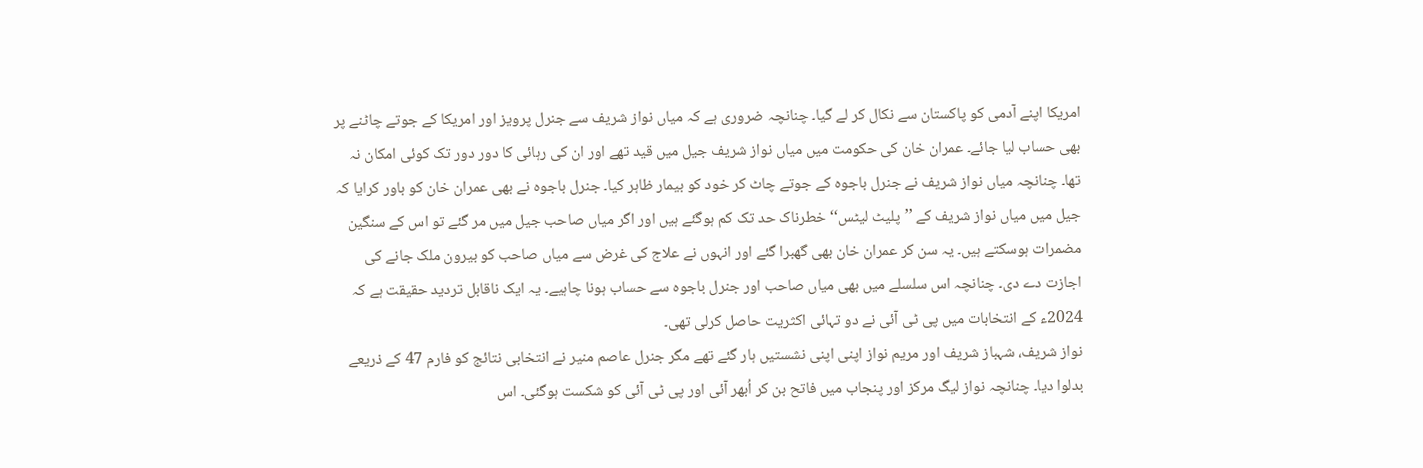امریکا اپنے آدمی کو پاکستان سے نکال کر لے گیا۔ چنانچہ ضروری ہے کہ میاں نواز شریف سے جنرل پرویز اور امریکا کے جوتے چاٹنے پر بھی حساب لیا جائے۔ عمران خان کی حکومت میں میاں نواز شریف جیل میں قید تھے اور ان کی رہائی کا دور دور تک کوئی امکان نہ تھا۔ چنانچہ میاں نواز شریف نے جنرل باجوہ کے جوتے چاٹ کر خود کو بیمار ظاہر کیا۔ جنرل باجوہ نے بھی عمران خان کو باور کرایا کہ جیل میں میاں نواز شریف کے ’’پلیٹ لیٹس‘‘ خطرناک حد تک کم ہوگئے ہیں اور اگر میاں صاحب جیل میں مر گئے تو اس کے سنگین مضمرات ہوسکتے ہیں۔ یہ سن کر عمران خان بھی گھبرا گئے اور انہوں نے علاج کی غرض سے میاں صاحب کو بیرون ملک جانے کی اجازت دے دی۔ چنانچہ اس سلسلے میں بھی میاں صاحب اور جنرل باجوہ سے حساب ہونا چاہیے۔ یہ ایک ناقابل تردید حقیقت ہے کہ 2024ء کے انتخابات میں پی ٹی آئی نے دو تہائی اکثریت حاصل کرلی تھی۔
نواز شریف، شہباز شریف اور مریم نواز اپنی اپنی نشستیں ہار گئے تھے مگر جنرل عاصم منیر نے انتخابی نتائج کو فارم 47 کے ذریعے بدلوا دیا۔ چنانچہ نواز لیگ مرکز اور پنجاب میں فاتح بن کر اُبھر آئی اور پی ٹی آئی کو شکست ہوگئی۔ اس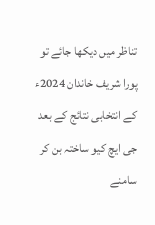تناظر میں دیکھا جائے تو پورا شریف خاندان 2024ء کے انتخابی نتائج کے بعد جی ایچ کیو ساختہ بن کر سامنے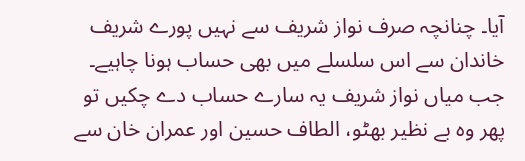آیا۔ چنانچہ صرف نواز شریف سے نہیں پورے شریف خاندان سے اس سلسلے میں بھی حساب ہونا چاہیے۔ جب میاں نواز شریف یہ سارے حساب دے چکیں تو پھر وہ بے نظیر بھٹو، الطاف حسین اور عمران خان سے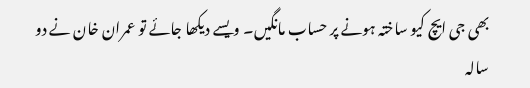بھی جی ایچ کیو ساختہ ہونے پر حساب مانگیں۔ ویسے دیکھا جائے تو عمران خان نے دو سالہ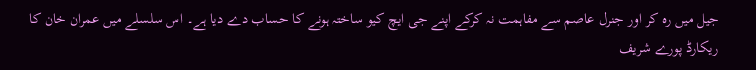جیل میں رہ کر اور جنرل عاصم سے مفاہمت نہ کرکے اپنے جی ایچ کیو ساختہ ہونے کا حساب دے دیا ہے۔ اس سلسلے میں عمران خان کا ریکارڈ پورے شریف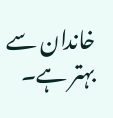خاندان سے بہتر ہے۔